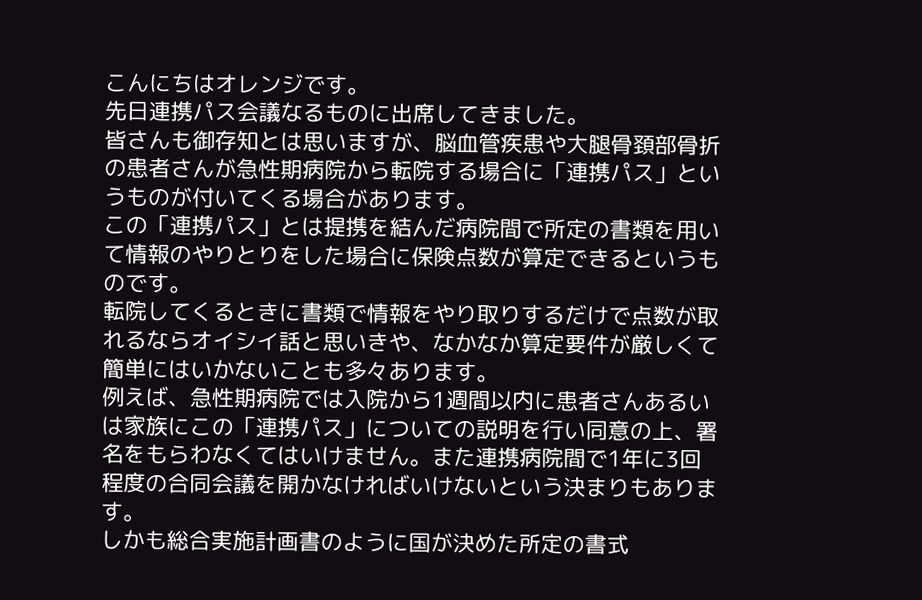こんにちはオレンジです。
先日連携パス会議なるものに出席してきました。
皆さんも御存知とは思いますが、脳血管疾患や大腿骨頚部骨折の患者さんが急性期病院から転院する場合に「連携パス」というものが付いてくる場合があります。
この「連携パス」とは提携を結んだ病院間で所定の書類を用いて情報のやりとりをした場合に保険点数が算定できるというものです。
転院してくるときに書類で情報をやり取りするだけで点数が取れるならオイシイ話と思いきや、なかなか算定要件が厳しくて簡単にはいかないことも多々あります。
例えば、急性期病院では入院から1週間以内に患者さんあるいは家族にこの「連携パス」についての説明を行い同意の上、署名をもらわなくてはいけません。また連携病院間で1年に3回程度の合同会議を開かなければいけないという決まりもあります。
しかも総合実施計画書のように国が決めた所定の書式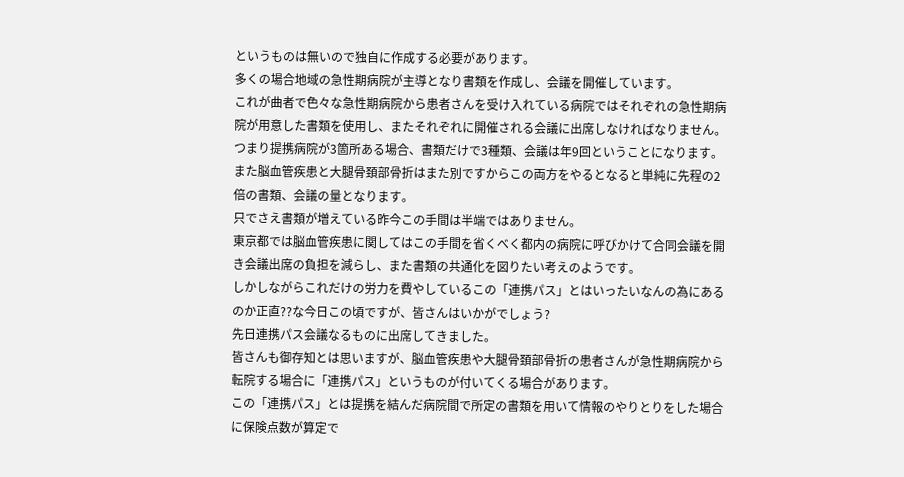というものは無いので独自に作成する必要があります。
多くの場合地域の急性期病院が主導となり書類を作成し、会議を開催しています。
これが曲者で色々な急性期病院から患者さんを受け入れている病院ではそれぞれの急性期病院が用意した書類を使用し、またそれぞれに開催される会議に出席しなければなりません。
つまり提携病院が3箇所ある場合、書類だけで3種類、会議は年9回ということになります。
また脳血管疾患と大腿骨頚部骨折はまた別ですからこの両方をやるとなると単純に先程の2倍の書類、会議の量となります。
只でさえ書類が増えている昨今この手間は半端ではありません。
東京都では脳血管疾患に関してはこの手間を省くべく都内の病院に呼びかけて合同会議を開き会議出席の負担を減らし、また書類の共通化を図りたい考えのようです。
しかしながらこれだけの労力を費やしているこの「連携パス」とはいったいなんの為にあるのか正直??な今日この頃ですが、皆さんはいかがでしょう?
先日連携パス会議なるものに出席してきました。
皆さんも御存知とは思いますが、脳血管疾患や大腿骨頚部骨折の患者さんが急性期病院から転院する場合に「連携パス」というものが付いてくる場合があります。
この「連携パス」とは提携を結んだ病院間で所定の書類を用いて情報のやりとりをした場合に保険点数が算定で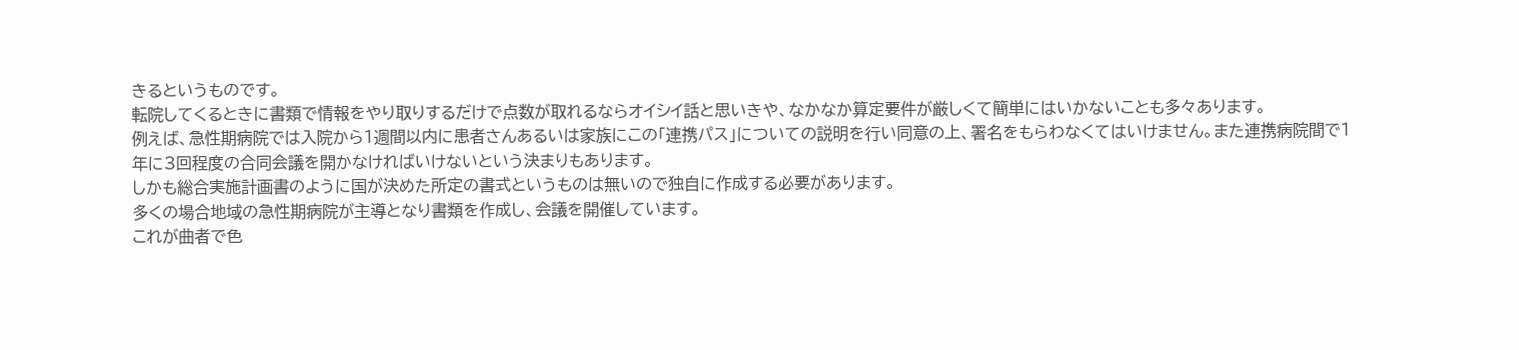きるというものです。
転院してくるときに書類で情報をやり取りするだけで点数が取れるならオイシイ話と思いきや、なかなか算定要件が厳しくて簡単にはいかないことも多々あります。
例えば、急性期病院では入院から1週間以内に患者さんあるいは家族にこの「連携パス」についての説明を行い同意の上、署名をもらわなくてはいけません。また連携病院間で1年に3回程度の合同会議を開かなければいけないという決まりもあります。
しかも総合実施計画書のように国が決めた所定の書式というものは無いので独自に作成する必要があります。
多くの場合地域の急性期病院が主導となり書類を作成し、会議を開催しています。
これが曲者で色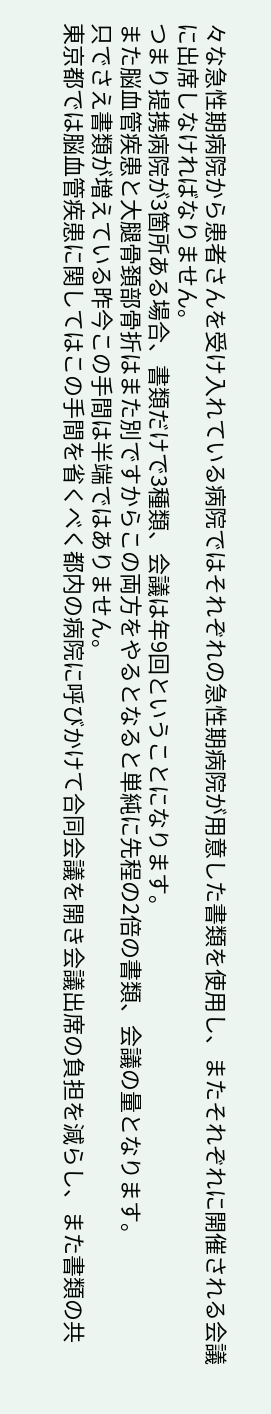々な急性期病院から患者さんを受け入れている病院ではそれぞれの急性期病院が用意した書類を使用し、またそれぞれに開催される会議に出席しなければなりません。
つまり提携病院が3箇所ある場合、書類だけで3種類、会議は年9回ということになります。
また脳血管疾患と大腿骨頚部骨折はまた別ですからこの両方をやるとなると単純に先程の2倍の書類、会議の量となります。
只でさえ書類が増えている昨今この手間は半端ではありません。
東京都では脳血管疾患に関してはこの手間を省くべく都内の病院に呼びかけて合同会議を開き会議出席の負担を減らし、また書類の共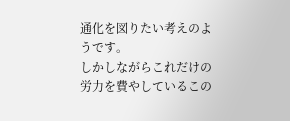通化を図りたい考えのようです。
しかしながらこれだけの労力を費やしているこの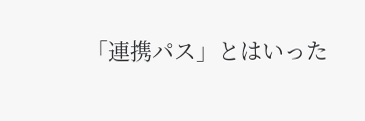「連携パス」とはいった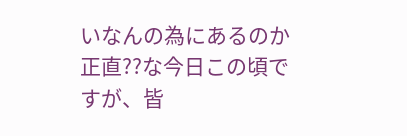いなんの為にあるのか正直??な今日この頃ですが、皆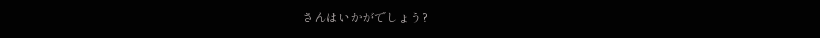さんはいかがでしょう?